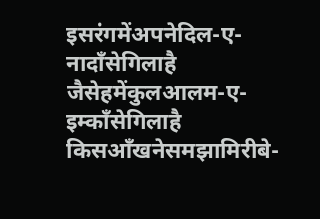इसरंगमेंअपनेदिल-ए-नादाँसेगिलाहै
जैसेहमेंकुलआलम-ए-इम्काँसेगिलाहै
किसआँखनेसमझामिरीबे-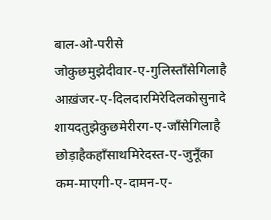बाल-ओ-परीसे
जोकुछमुझेदीवार-ए-गुलिस्ताँसेगिलाहै
आख़ंजर-ए-दिलदारमिरेदिलकोसुनादे
शायदतुझेकुछमेरीरग-ए-जाँसेगिलाहै
छोड़ाहैकहाँसाथमिरेदस्त-ए-जुनूँका
कम-माएगी-ए-दामन-ए-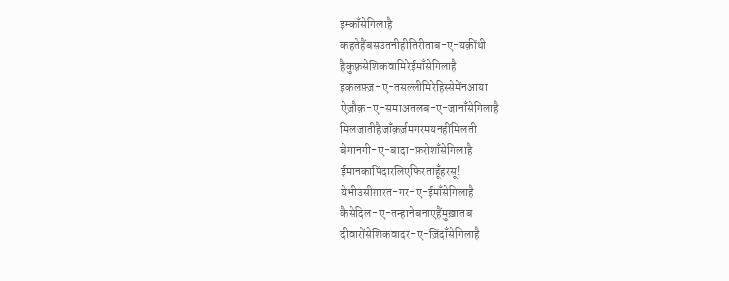इम्काँसेगिलाहै
कहतेहैंबसउतनीहीतिरीताब-ए-यक़ींथी
हैकुफ़्रसेशिकवामिरेईमाँसेगिलाहै
इकलफ़्ज़-ए-तसल्लीमिरेहिस्सेमेंनआया
ऐज़ौक़-ए-समाअतलब-ए-जानाँसेगिलाहै
मिलजातीहैजाँक़र्ज़मगरमयनहींमिलती
बेगानगी-ए-बादा-फ़रोशाँसेगिलाहै
ईमानकापिंदारलिएफिरताहूँहरसू!
येभीउसीग़ारत-गर-ए-ईमाँसेगिलाहै
कैसेदिल-ए-तन्हानेबनाएहैंमुख़ातब
दीवारोंसेशिकवादर-ए-ज़िंदाँसेगिलाहै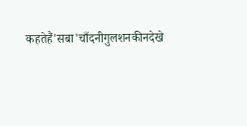कहतेहैं'सबा'चाँदनीगुलशनकीनदेखे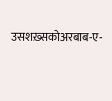उसशख़्सकोअरबाब-ए-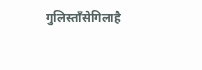गुलिस्ताँसेगिलाहै